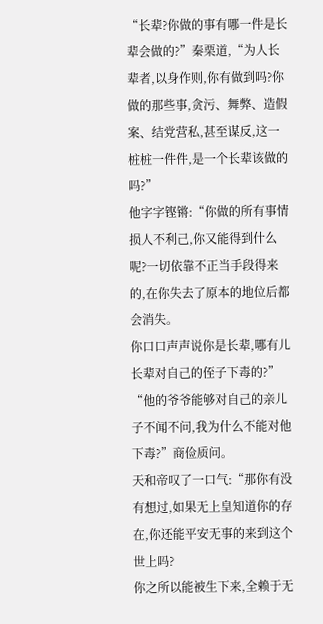“长辈?你做的事有哪一件是长辈会做的?”秦栗道,“为人长辈者,以身作则,你有做到吗?你做的那些事,贪污、舞弊、造假案、结党营私,甚至谋反,这一桩桩一件件,是一个长辈该做的吗?”
他字字铿锵:“你做的所有事情损人不利己,你又能得到什么呢?一切依靠不正当手段得来的,在你失去了原本的地位后都会消失。
你口口声声说你是长辈,哪有儿长辈对自己的侄子下毒的?”
“他的爷爷能够对自己的亲儿子不闻不问,我为什么不能对他下毒?”商俭质问。
天和帝叹了一口气:“那你有没有想过,如果无上皇知道你的存在,你还能平安无事的来到这个世上吗?
你之所以能被生下来,全赖于无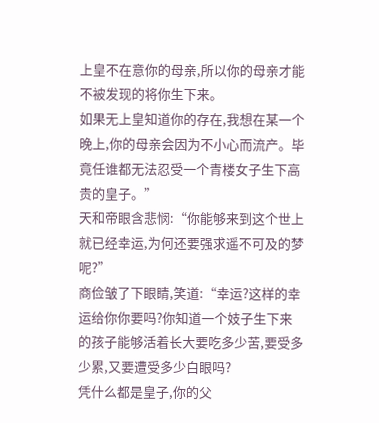上皇不在意你的母亲,所以你的母亲才能不被发现的将你生下来。
如果无上皇知道你的存在,我想在某一个晚上,你的母亲会因为不小心而流产。毕竟任谁都无法忍受一个青楼女子生下高贵的皇子。”
天和帝眼含悲悯:“你能够来到这个世上就已经幸运,为何还要强求遥不可及的梦呢?”
商俭皱了下眼睛,笑道:“幸运?这样的幸运给你你要吗?你知道一个妓子生下来的孩子能够活着长大要吃多少苦,要受多少累,又要遭受多少白眼吗?
凭什么都是皇子,你的父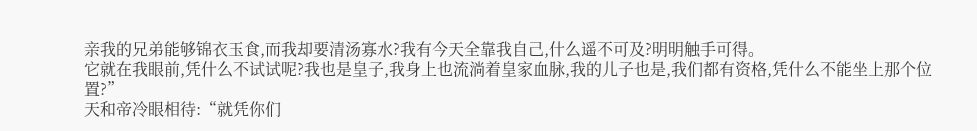亲我的兄弟能够锦衣玉食,而我却要清汤寡水?我有今天全靠我自己,什么遥不可及?明明触手可得。
它就在我眼前,凭什么不试试呢?我也是皇子,我身上也流淌着皇家血脉,我的儿子也是,我们都有资格,凭什么不能坐上那个位置?”
天和帝冷眼相待:“就凭你们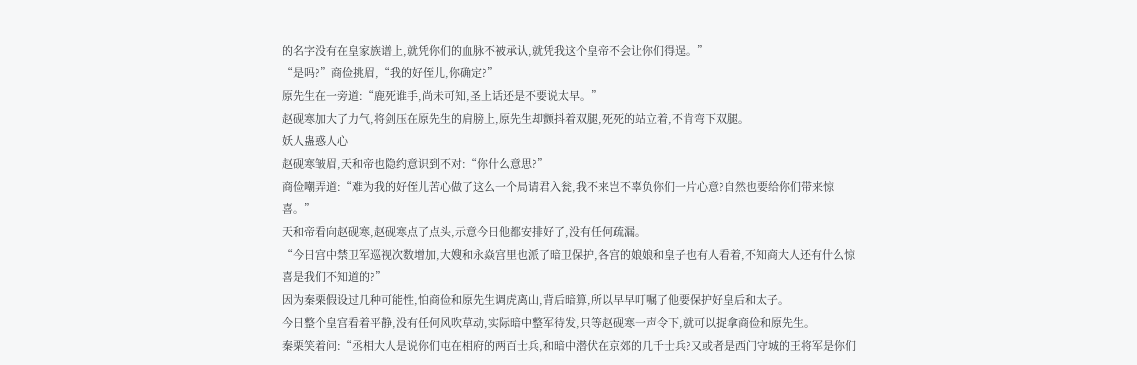的名字没有在皇家族谱上,就凭你们的血脉不被承认,就凭我这个皇帝不会让你们得逞。”
“是吗?”商俭挑眉,“我的好侄儿,你确定?”
原先生在一旁道:“鹿死谁手,尚未可知,圣上话还是不要说太早。”
赵砚寒加大了力气,将剑压在原先生的肩膀上,原先生却颤抖着双腿,死死的站立着,不肯弯下双腿。
妖人蛊惑人心
赵砚寒皱眉,天和帝也隐约意识到不对:“你什么意思?”
商俭嘲弄道:“难为我的好侄儿苦心做了这么一个局请君入瓮,我不来岂不辜负你们一片心意?自然也要给你们带来惊喜。”
天和帝看向赵砚寒,赵砚寒点了点头,示意今日他都安排好了,没有任何疏漏。
“今日宫中禁卫军巡视次数增加,大嫂和永焱宫里也派了暗卫保护,各宫的娘娘和皇子也有人看着,不知商大人还有什么惊喜是我们不知道的?”
因为秦栗假设过几种可能性,怕商俭和原先生调虎离山,背后暗算,所以早早叮嘱了他要保护好皇后和太子。
今日整个皇宫看着平静,没有任何风吹草动,实际暗中整军待发,只等赵砚寒一声令下,就可以捉拿商俭和原先生。
秦栗笑着问:“丞相大人是说你们屯在相府的两百士兵,和暗中潜伏在京郊的几千士兵?又或者是西门守城的王将军是你们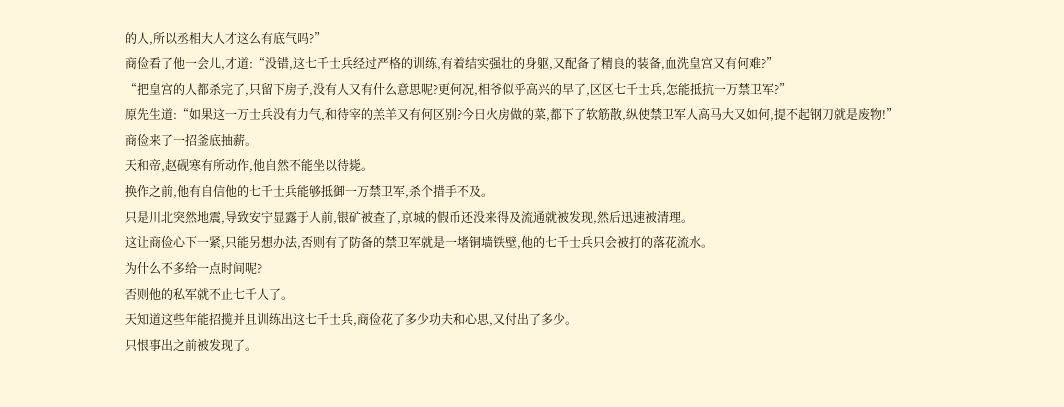的人,所以丞相大人才这么有底气吗?”
商俭看了他一会儿,才道:“没错,这七千士兵经过严格的训练,有着结实强壮的身躯,又配备了精良的装备,血洗皇宫又有何难?”
“把皇宫的人都杀完了,只留下房子,没有人又有什么意思呢?更何况,相爷似乎高兴的早了,区区七千士兵,怎能抵抗一万禁卫军?”
原先生道:“如果这一万士兵没有力气,和待宰的羔羊又有何区别?今日火房做的菜,都下了软筋散,纵使禁卫军人高马大又如何,提不起钢刀就是废物!”
商俭来了一招釜底抽薪。
天和帝,赵砚寒有所动作,他自然不能坐以待毙。
换作之前,他有自信他的七千士兵能够抵御一万禁卫军,杀个措手不及。
只是川北突然地震,导致安宁显露于人前,银矿被查了,京城的假币还没来得及流通就被发现,然后迅速被清理。
这让商俭心下一紧,只能另想办法,否则有了防备的禁卫军就是一堵铜墙铁壁,他的七千士兵只会被打的落花流水。
为什么不多给一点时间呢?
否则他的私军就不止七千人了。
天知道这些年能招揽并且训练出这七千士兵,商俭花了多少功夫和心思,又付出了多少。
只恨事出之前被发现了。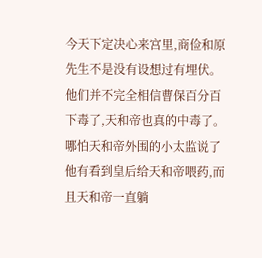今天下定决心来宫里,商俭和原先生不是没有设想过有埋伏。
他们并不完全相信曹保百分百下毒了,天和帝也真的中毒了。
哪怕天和帝外围的小太监说了他有看到皇后给天和帝喂药,而且天和帝一直躺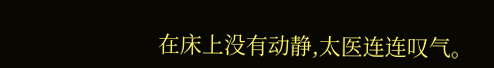在床上没有动静,太医连连叹气。